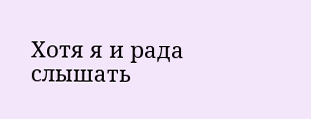Хотя я и рада слышать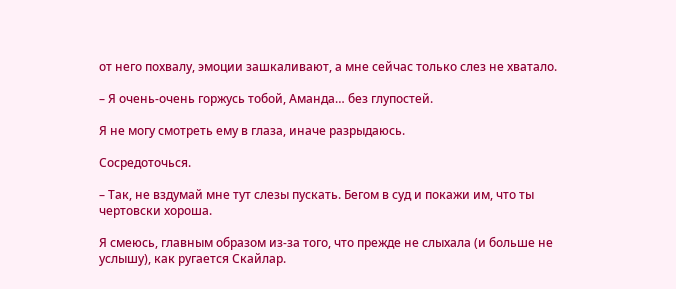от него похвалу, эмоции зашкаливают, а мне сейчас только слез не хватало.

– Я очень-очень горжусь тобой, Аманда… без глупостей.

Я не могу смотреть ему в глаза, иначе разрыдаюсь.

Сосредоточься.

– Так, не вздумай мне тут слезы пускать. Бегом в суд и покажи им, что ты чертовски хороша.

Я смеюсь, главным образом из-за того, что прежде не слыхала (и больше не услышу), как ругается Скайлар.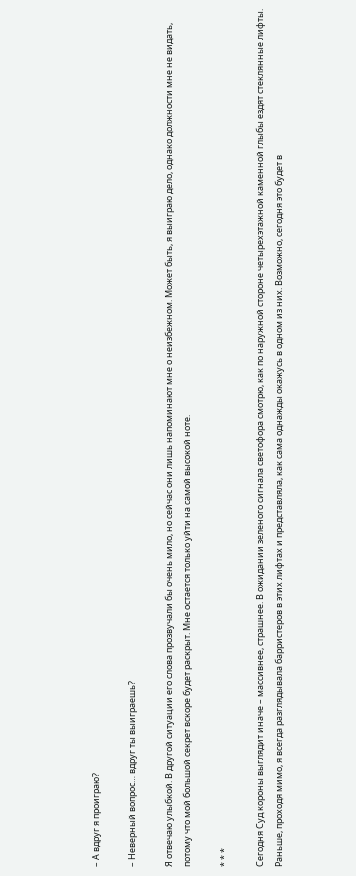– А вдруг я проиграю?

– Неверный вопрос… вдруг ты выиграешь?

Я отвечаю улыбкой. В другой ситуации его слова прозвучали бы очень мило, но сейчас они лишь напоминают мне о неизбежном. Может быть, я выиграю дело, однако должности мне не видать, потому что мой большой секрет вскоре будет раскрыт. Мне остается только уйти на самой высокой ноте.

* * *

Сегодня Суд короны выглядит иначе – массивнее, страшнее. В ожидании зеленого сигнала светофора смотрю, как по наружной стороне четырехэтажной каменной глыбы ездят стеклянные лифты. Раньше, проходя мимо, я всегда разглядывала барристеров в этих лифтах и представляла, как сама однажды окажусь в одном из них. Возможно, сегодня это будет в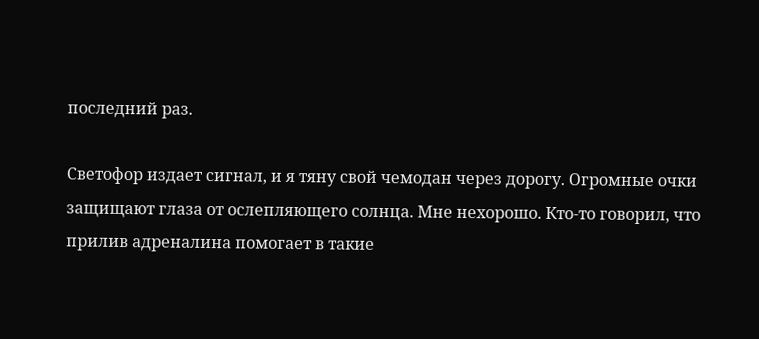последний раз.

Светофор издает сигнал, и я тяну свой чемодан через дорогу. Огромные очки защищают глаза от ослепляющего солнца. Мне нехорошо. Кто-то говорил, что прилив адреналина помогает в такие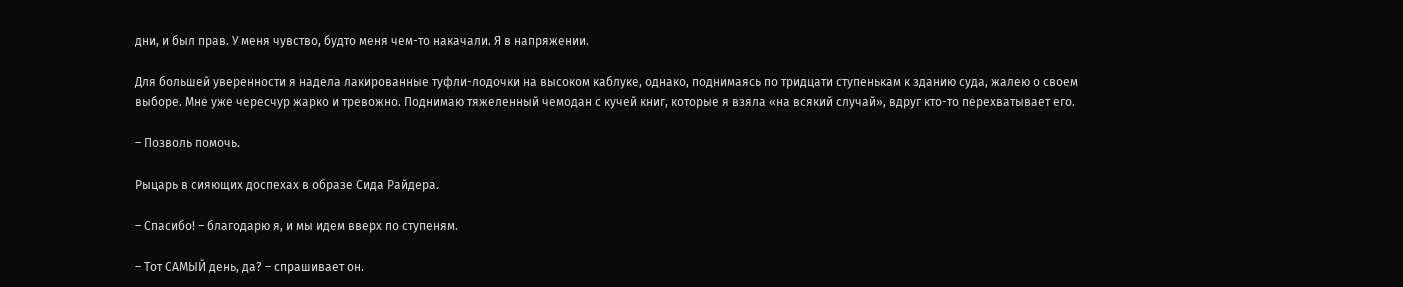дни, и был прав. У меня чувство, будто меня чем-то накачали. Я в напряжении.

Для большей уверенности я надела лакированные туфли-лодочки на высоком каблуке, однако, поднимаясь по тридцати ступенькам к зданию суда, жалею о своем выборе. Мне уже чересчур жарко и тревожно. Поднимаю тяжеленный чемодан с кучей книг, которые я взяла «на всякий случай», вдруг кто-то перехватывает его.

– Позволь помочь.

Рыцарь в сияющих доспехах в образе Сида Райдера.

– Спасибо! – благодарю я, и мы идем вверх по ступеням.

– Тот САМЫЙ день, да? – спрашивает он.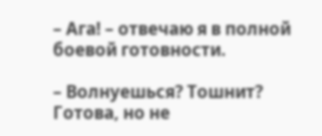– Ага! – отвечаю я в полной боевой готовности.

– Волнуешься? Тошнит? Готова, но не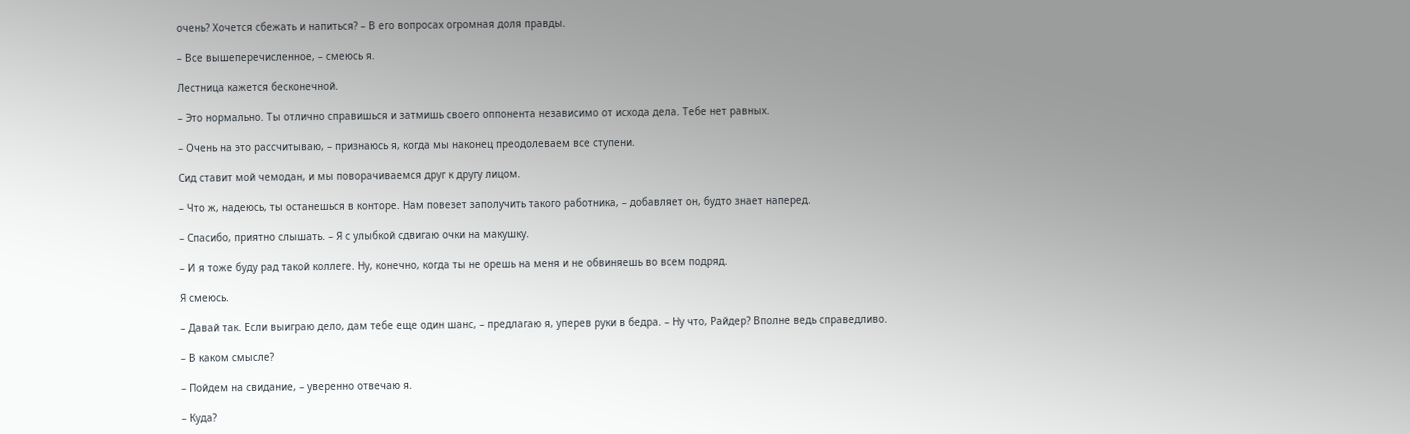очень? Хочется сбежать и напиться? – В его вопросах огромная доля правды.

– Все вышеперечисленное, – смеюсь я.

Лестница кажется бесконечной.

– Это нормально. Ты отлично справишься и затмишь своего оппонента независимо от исхода дела. Тебе нет равных.

– Очень на это рассчитываю, – признаюсь я, когда мы наконец преодолеваем все ступени.

Сид ставит мой чемодан, и мы поворачиваемся друг к другу лицом.

– Что ж, надеюсь, ты останешься в конторе. Нам повезет заполучить такого работника, – добавляет он, будто знает наперед.

– Спасибо, приятно слышать. – Я с улыбкой сдвигаю очки на макушку.

– И я тоже буду рад такой коллеге. Ну, конечно, когда ты не орешь на меня и не обвиняешь во всем подряд.

Я смеюсь.

– Давай так. Если выиграю дело, дам тебе еще один шанс, – предлагаю я, уперев руки в бедра. – Ну что, Райдер? Вполне ведь справедливо.

– В каком смысле?

– Пойдем на свидание, – уверенно отвечаю я.

– Куда?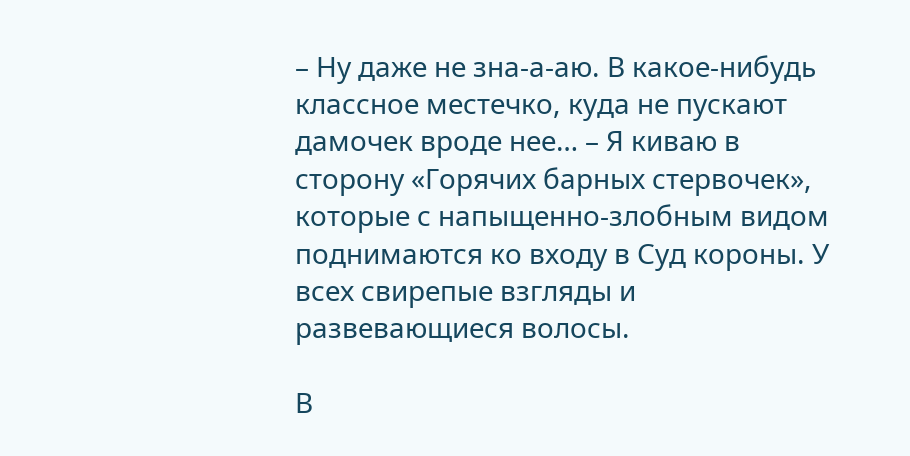– Ну даже не зна-а-аю. В какое-нибудь классное местечко, куда не пускают дамочек вроде нее… – Я киваю в сторону «Горячих барных стервочек», которые с напыщенно-злобным видом поднимаются ко входу в Суд короны. У всех свирепые взгляды и развевающиеся волосы.

В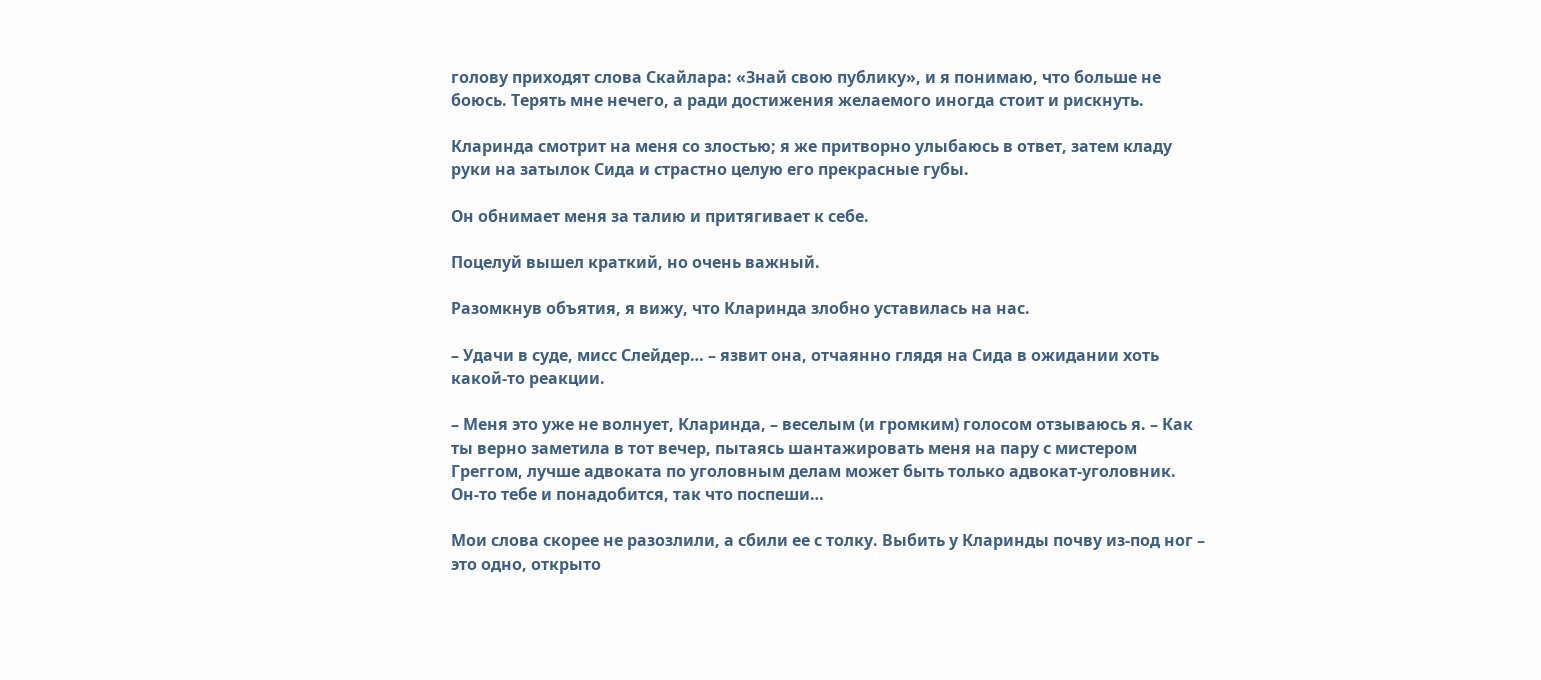голову приходят слова Скайлара: «Знай свою публику», и я понимаю, что больше не боюсь. Терять мне нечего, а ради достижения желаемого иногда стоит и рискнуть.

Кларинда смотрит на меня со злостью; я же притворно улыбаюсь в ответ, затем кладу руки на затылок Сида и страстно целую его прекрасные губы.

Он обнимает меня за талию и притягивает к себе.

Поцелуй вышел краткий, но очень важный.

Разомкнув объятия, я вижу, что Кларинда злобно уставилась на нас.

– Удачи в суде, мисс Слейдер… – язвит она, отчаянно глядя на Сида в ожидании хоть какой-то реакции.

– Меня это уже не волнует, Кларинда, – веселым (и громким) голосом отзываюсь я. – Как ты верно заметила в тот вечер, пытаясь шантажировать меня на пару с мистером Греггом, лучше адвоката по уголовным делам может быть только адвокат-уголовник. Он-то тебе и понадобится, так что поспеши…

Мои слова скорее не разозлили, а сбили ее с толку. Выбить у Кларинды почву из-под ног – это одно, открыто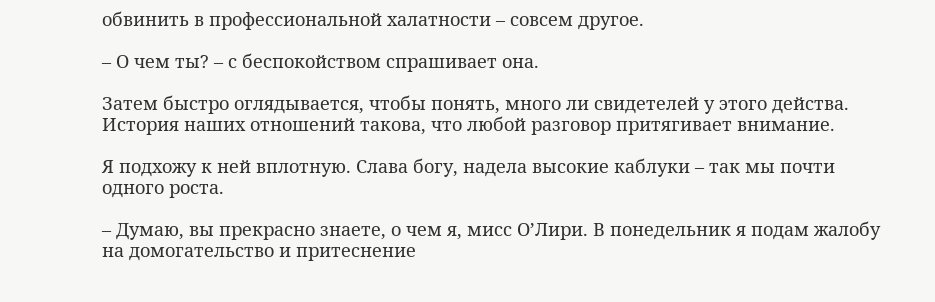обвинить в профессиональной халатности – совсем другое.

– О чем ты? – с беспокойством спрашивает она.

Затем быстро оглядывается, чтобы понять, много ли свидетелей у этого действа. История наших отношений такова, что любой разговор притягивает внимание.

Я подхожу к ней вплотную. Слава богу, надела высокие каблуки – так мы почти одного роста.

– Думаю, вы прекрасно знаете, о чем я, мисс О’Лири. В понедельник я подам жалобу на домогательство и притеснение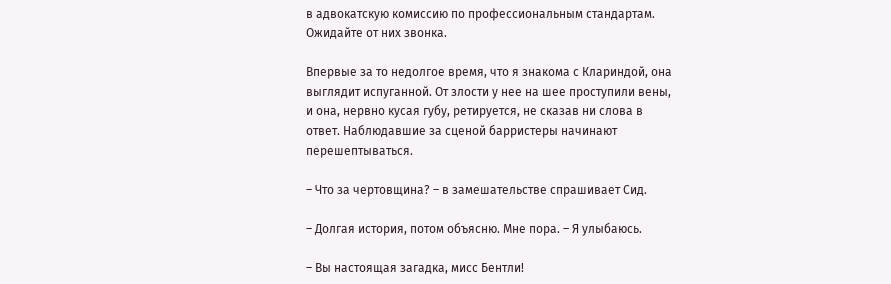в адвокатскую комиссию по профессиональным стандартам. Ожидайте от них звонка.

Впервые за то недолгое время, что я знакома с Клариндой, она выглядит испуганной. От злости у нее на шее проступили вены, и она, нервно кусая губу, ретируется, не сказав ни слова в ответ. Наблюдавшие за сценой барристеры начинают перешептываться.

– Что за чертовщина? – в замешательстве спрашивает Сид.

– Долгая история, потом объясню. Мне пора. – Я улыбаюсь.

– Вы настоящая загадка, мисс Бентли!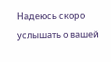Надеюсь скоро услышать о вашей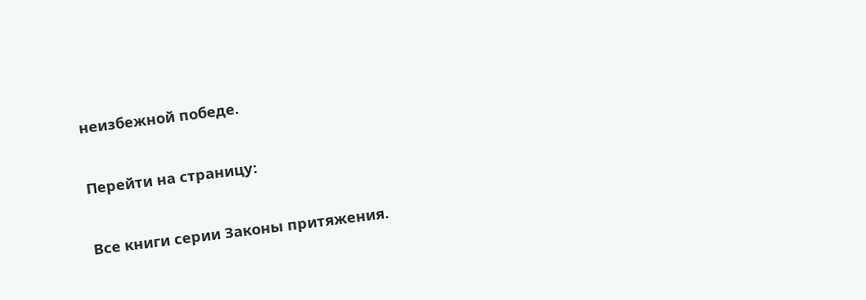неизбежной победе.

Перейти на страницу:

Все книги серии Законы притяжения.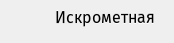Искрометная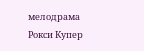мелодрама Рокси Купер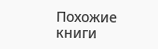Похожие книги